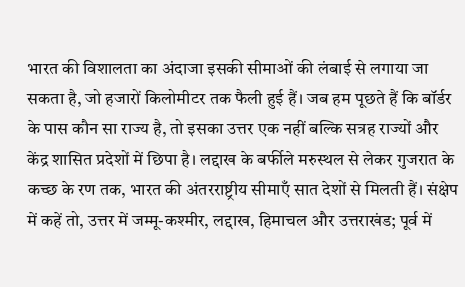भारत की विशालता का अंदाजा इसकी सीमाओं की लंबाई से लगाया जा सकता है, जो हजारों किलोमीटर तक फैली हुई हैं। जब हम पूछते हैं कि बॉर्डर के पास कौन सा राज्य है, तो इसका उत्तर एक नहीं बल्कि सत्रह राज्यों और केंद्र शासित प्रदेशों में छिपा है। लद्दाख के बर्फीले मरुस्थल से लेकर गुजरात के कच्छ के रण तक, भारत की अंतरराष्ट्रीय सीमाएँ सात देशों से मिलती हैं। संक्षेप में कहें तो, उत्तर में जम्मू-कश्मीर, लद्दाख, हिमाचल और उत्तराखंड; पूर्व में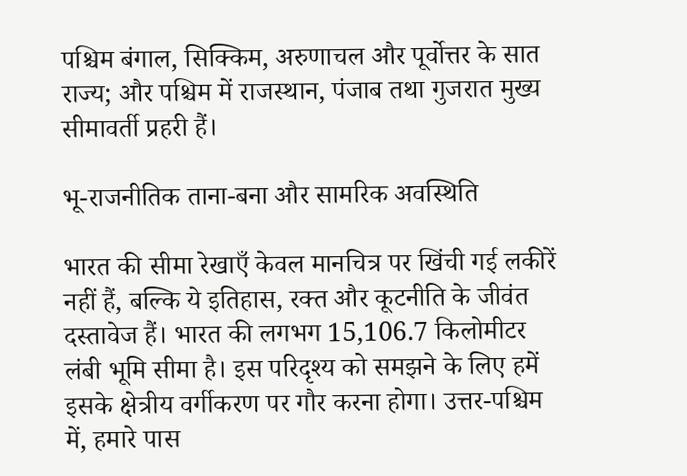पश्चिम बंगाल, सिक्किम, अरुणाचल और पूर्वोत्तर के सात राज्य; और पश्चिम में राजस्थान, पंजाब तथा गुजरात मुख्य सीमावर्ती प्रहरी हैं।

भू-राजनीतिक ताना-बना और सामरिक अवस्थिति

भारत की सीमा रेखाएँ केवल मानचित्र पर खिंची गई लकीरें नहीं हैं, बल्कि ये इतिहास, रक्त और कूटनीति के जीवंत दस्तावेज हैं। भारत की लगभग 15,106.7 किलोमीटर लंबी भूमि सीमा है। इस परिदृश्य को समझने के लिए हमें इसके क्षेत्रीय वर्गीकरण पर गौर करना होगा। उत्तर-पश्चिम में, हमारे पास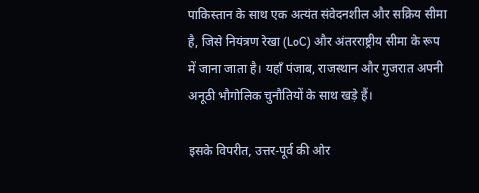पाकिस्तान के साथ एक अत्यंत संवेदनशील और सक्रिय सीमा है, जिसे नियंत्रण रेखा (LoC) और अंतरराष्ट्रीय सीमा के रूप में जाना जाता है। यहाँ पंजाब, राजस्थान और गुजरात अपनी अनूठी भौगोलिक चुनौतियों के साथ खड़े हैं।

इसके विपरीत, उत्तर-पूर्व की ओर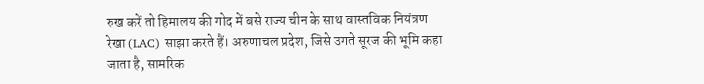रुख करें तो हिमालय की गोद में बसे राज्य चीन के साथ वास्तविक नियंत्रण रेखा (LAC) साझा करते हैं। अरुणाचल प्रदेश, जिसे उगते सूरज की भूमि कहा जाता है, सामरिक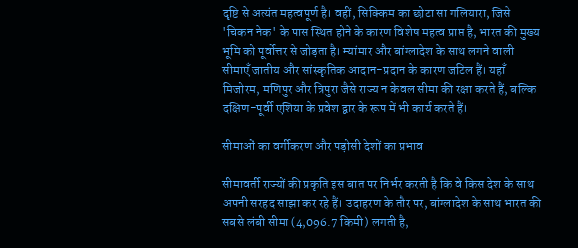दृष्टि से अत्यंत महत्वपूर्ण है। वहीं, सिक्किम का छोटा सा गलियारा, जिसे 'चिकन नेक' के पास स्थित होने के कारण विशेष महत्व प्राप्त है, भारत की मुख्य भूमि को पूर्वोत्तर से जोड़ता है। म्यांमार और बांग्लादेश के साथ लगने वाली सीमाएँ जातीय और सांस्कृतिक आदान-प्रदान के कारण जटिल हैं। यहाँ मिजोरम, मणिपुर और त्रिपुरा जैसे राज्य न केवल सीमा की रक्षा करते हैं, बल्कि दक्षिण-पूर्वी एशिया के प्रवेश द्वार के रूप में भी कार्य करते हैं।

सीमाओं का वर्गीकरण और पड़ोसी देशों का प्रभाव

सीमावर्ती राज्यों की प्रकृति इस बात पर निर्भर करती है कि वे किस देश के साथ अपनी सरहद साझा कर रहे हैं। उदाहरण के तौर पर, बांग्लादेश के साथ भारत की सबसे लंबी सीमा (4,096.7 किमी) लगती है,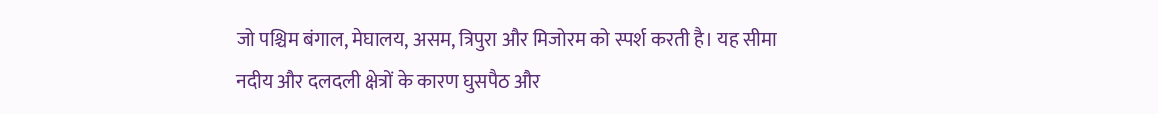जो पश्चिम बंगाल, मेघालय, असम, त्रिपुरा और मिजोरम को स्पर्श करती है। यह सीमा नदीय और दलदली क्षेत्रों के कारण घुसपैठ और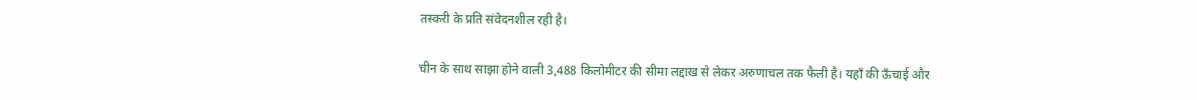तस्करी के प्रति संवेदनशील रही है।

चीन के साथ साझा होने वाली 3,488 किलोमीटर की सीमा लद्दाख से लेकर अरुणाचल तक फैली है। यहाँ की ऊँचाई और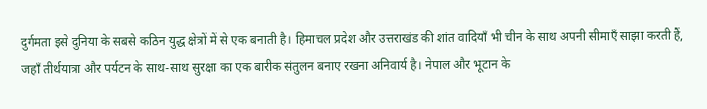दुर्गमता इसे दुनिया के सबसे कठिन युद्ध क्षेत्रों में से एक बनाती है। हिमाचल प्रदेश और उत्तराखंड की शांत वादियाँ भी चीन के साथ अपनी सीमाएँ साझा करती हैं, जहाँ तीर्थयात्रा और पर्यटन के साथ-साथ सुरक्षा का एक बारीक संतुलन बनाए रखना अनिवार्य है। नेपाल और भूटान के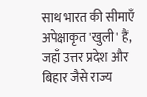साथ भारत की सीमाएँ अपेक्षाकृत 'खुली' हैं, जहाँ उत्तर प्रदेश और बिहार जैसे राज्य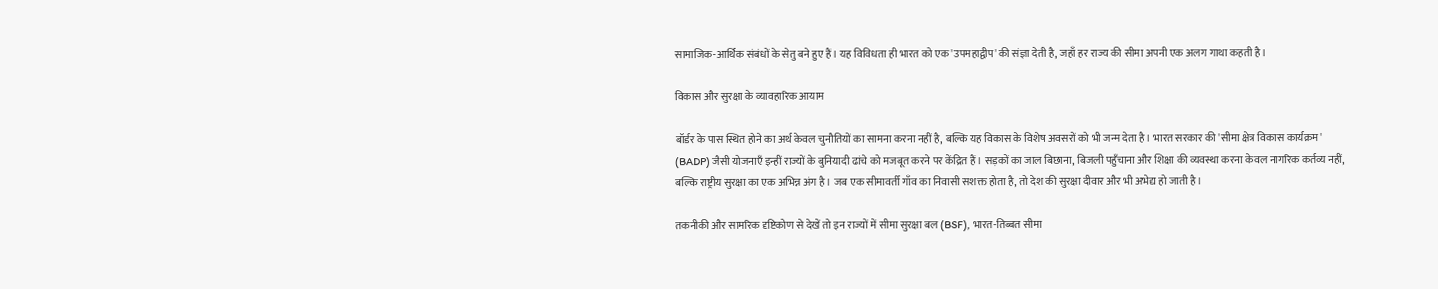सामाजिक-आर्थिक संबंधों के सेतु बने हुए हैं। यह विविधता ही भारत को एक 'उपमहाद्वीप' की संज्ञा देती है, जहाँ हर राज्य की सीमा अपनी एक अलग गाथा कहती है।

विकास और सुरक्षा के व्यावहारिक आयाम

बॉर्डर के पास स्थित होने का अर्थ केवल चुनौतियों का सामना करना नहीं है, बल्कि यह विकास के विशेष अवसरों को भी जन्म देता है। भारत सरकार की 'सीमा क्षेत्र विकास कार्यक्रम' (BADP) जैसी योजनाएँ इन्हीं राज्यों के बुनियादी ढांचे को मजबूत करने पर केंद्रित हैं। सड़कों का जाल बिछाना, बिजली पहुँचाना और शिक्षा की व्यवस्था करना केवल नागरिक कर्तव्य नहीं, बल्कि राष्ट्रीय सुरक्षा का एक अभिन्न अंग है। जब एक सीमावर्ती गाँव का निवासी सशक्त होता है, तो देश की सुरक्षा दीवार और भी अभेद्य हो जाती है।

तकनीकी और सामरिक दृष्टिकोण से देखें तो इन राज्यों में सीमा सुरक्षा बल (BSF), भारत-तिब्बत सीमा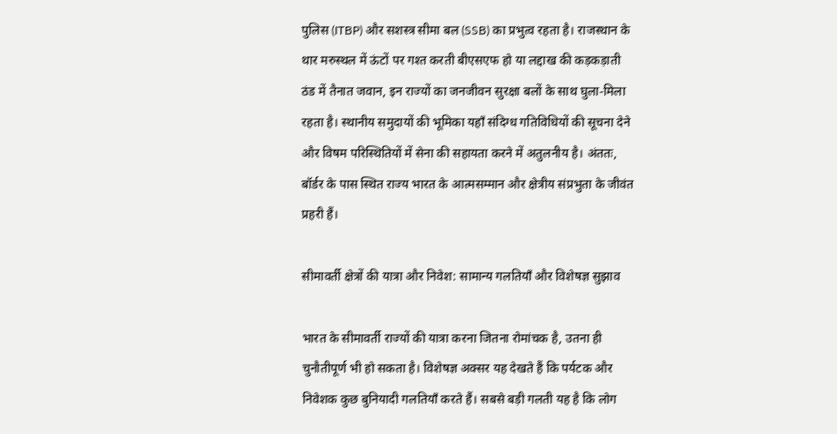पुलिस (ITBP) और सशस्त्र सीमा बल (SSB) का प्रभुत्व रहता है। राजस्थान के थार मरुस्थल में ऊंटों पर गश्त करती बीएसएफ हो या लद्दाख की कड़कड़ाती ठंड में तैनात जवान, इन राज्यों का जनजीवन सुरक्षा बलों के साथ घुला-मिला रहता है। स्थानीय समुदायों की भूमिका यहाँ संदिग्ध गतिविधियों की सूचना देने और विषम परिस्थितियों में सेना की सहायता करने में अतुलनीय है। अंततः, बॉर्डर के पास स्थित राज्य भारत के आत्मसम्मान और क्षेत्रीय संप्रभुता के जीवंत प्रहरी हैं।

सीमावर्ती क्षेत्रों की यात्रा और निवेश: सामान्य गलतियाँ और विशेषज्ञ सुझाव

भारत के सीमावर्ती राज्यों की यात्रा करना जितना रोमांचक है, उतना ही चुनौतीपूर्ण भी हो सकता है। विशेषज्ञ अक्सर यह देखते हैं कि पर्यटक और निवेशक कुछ बुनियादी गलतियाँ करते हैं। सबसे बड़ी गलती यह है कि लोग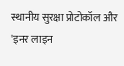स्थानीय सुरक्षा प्रोटोकॉल और 'इनर लाइन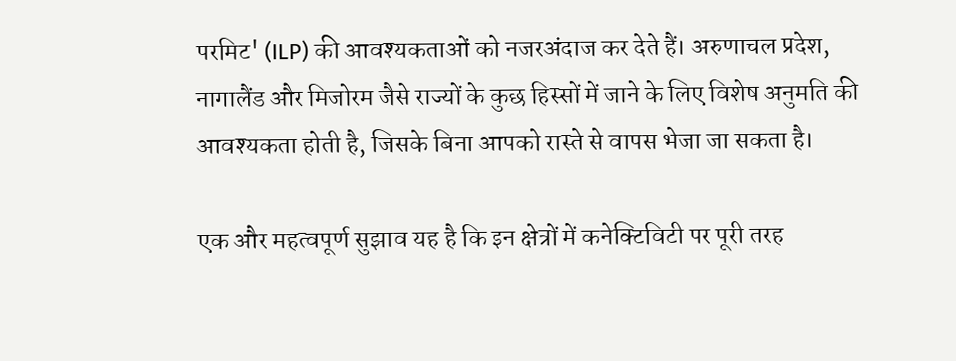परमिट' (ILP) की आवश्यकताओं को नजरअंदाज कर देते हैं। अरुणाचल प्रदेश, नागालैंड और मिजोरम जैसे राज्यों के कुछ हिस्सों में जाने के लिए विशेष अनुमति की आवश्यकता होती है, जिसके बिना आपको रास्ते से वापस भेजा जा सकता है।

एक और महत्वपूर्ण सुझाव यह है कि इन क्षेत्रों में कनेक्टिविटी पर पूरी तरह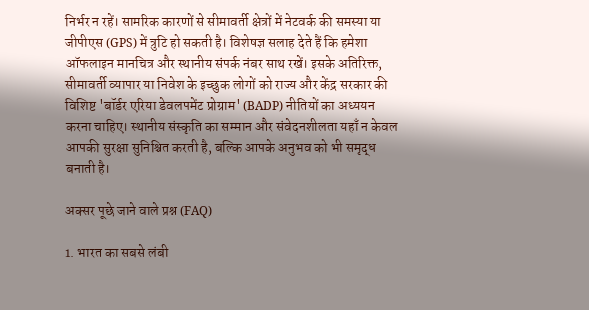निर्भर न रहें। सामरिक कारणों से सीमावर्ती क्षेत्रों में नेटवर्क की समस्या या जीपीएस (GPS) में त्रुटि हो सकती है। विशेषज्ञ सलाह देते हैं कि हमेशा ऑफलाइन मानचित्र और स्थानीय संपर्क नंबर साथ रखें। इसके अतिरिक्त, सीमावर्ती व्यापार या निवेश के इच्छुक लोगों को राज्य और केंद्र सरकार की विशिष्ट 'बॉर्डर एरिया डेवलपमेंट प्रोग्राम' (BADP) नीतियों का अध्ययन करना चाहिए। स्थानीय संस्कृति का सम्मान और संवेदनशीलता यहाँ न केवल आपकी सुरक्षा सुनिश्चित करती है, बल्कि आपके अनुभव को भी समृद्ध बनाती है।

अक्सर पूछे जाने वाले प्रश्न (FAQ)

1. भारत का सबसे लंबी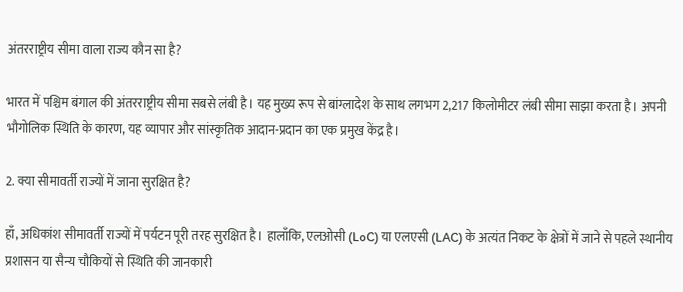अंतरराष्ट्रीय सीमा वाला राज्य कौन सा है?

भारत में पश्चिम बंगाल की अंतरराष्ट्रीय सीमा सबसे लंबी है। यह मुख्य रूप से बांग्लादेश के साथ लगभग 2,217 किलोमीटर लंबी सीमा साझा करता है। अपनी भौगोलिक स्थिति के कारण, यह व्यापार और सांस्कृतिक आदान-प्रदान का एक प्रमुख केंद्र है।

2. क्या सीमावर्ती राज्यों में जाना सुरक्षित है?

हाँ, अधिकांश सीमावर्ती राज्यों में पर्यटन पूरी तरह सुरक्षित है। हालाँकि, एलओसी (LoC) या एलएसी (LAC) के अत्यंत निकट के क्षेत्रों में जाने से पहले स्थानीय प्रशासन या सैन्य चौकियों से स्थिति की जानकारी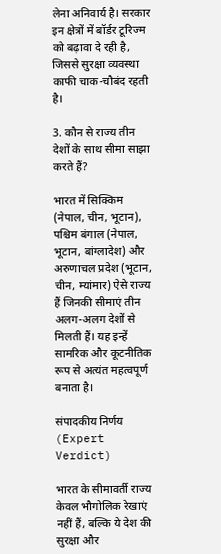लेना अनिवार्य है। सरकार इन क्षेत्रों में बॉर्डर टूरिज्म को बढ़ावा दे रही है, जिससे सुरक्षा व्यवस्था काफी चाक-चौबंद रहती है।

3. कौन से राज्य तीन देशों के साथ सीमा साझा करते हैं?

भारत में सिक्किम (नेपाल, चीन, भूटान), पश्चिम बंगाल (नेपाल, भूटान, बांग्लादेश) और अरुणाचल प्रदेश (भूटान, चीन, म्यांमार) ऐसे राज्य हैं जिनकी सीमाएं तीन अलग-अलग देशों से मिलती हैं। यह इन्हें सामरिक और कूटनीतिक रूप से अत्यंत महत्वपूर्ण बनाता है।

संपादकीय निर्णय (Expert Verdict)

भारत के सीमावर्ती राज्य केवल भौगोलिक रेखाएं नहीं हैं, बल्कि ये देश की सुरक्षा और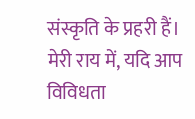संस्कृति के प्रहरी हैं। मेरी राय में, यदि आप विविधता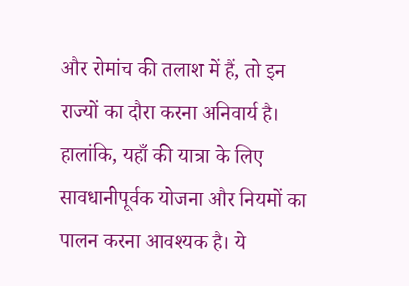और रोमांच की तलाश में हैं, तो इन राज्यों का दौरा करना अनिवार्य है। हालांकि, यहाँ की यात्रा के लिए सावधानीपूर्वक योजना और नियमों का पालन करना आवश्यक है। ये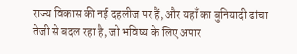राज्य विकास की नई दहलीज पर हैं, और यहाँ का बुनियादी ढांचा तेजी से बदल रहा है, जो भविष्य के लिए अपार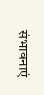संभावनाएं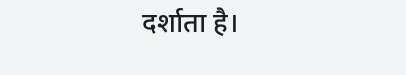दर्शाता है।